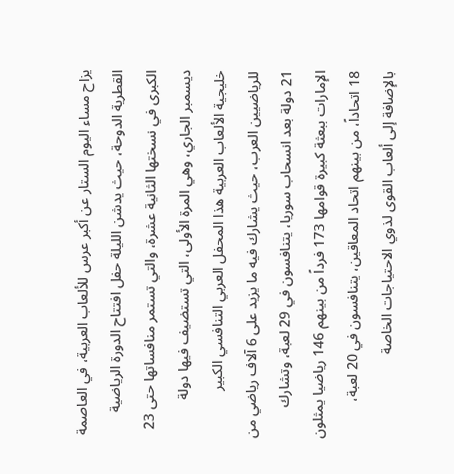يزاح مساء اليوم الستار عن أكبر عرس للألعاب العربية، في العاصمة القطرية الدوحة، حيث يدشن الليلة حفل افتتاح الدورة الرياضية الكبرى في نسختها الثانية عشرة، والتي تستمر منافساتها حتى 23 ديسمبر الجاري، وهي المرة الأولى، التي تستضيف فيها دولة خليجية الألعاب العربية هذا المحفل العربي التنافسي الكبير للرياضيين العرب، حيث يشارك فيه ما يزيد على 6 آلاف رياضي من 21 دولة بعد انسحاب سوريا، يتنافسون في 29 لعبة، وتشارك الإمارات ببعثة كبيرة قوامها 173 فرداً من بينهم 146 رياضيا يمثلون 18 اتحاداً، من بينهم اتحاد المعاقين، يتنافسون في 20 لعبة، بالإضافة إلى ألعاب القوى لذوي الاحتياجات الخاصة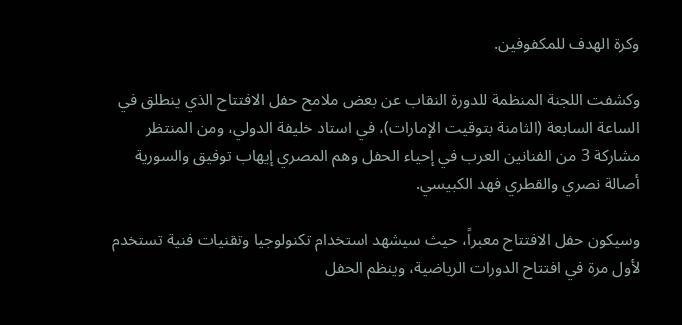وكرة الهدف للمكفوفين.

وكشفت اللجنة المنظمة للدورة النقاب عن بعض ملامح حفل الافتتاح الذي ينطلق في الساعة السابعة (الثامنة بتوقيت الإمارات)، في استاد خليفة الدولي، ومن المنتظر مشاركة 3 من الفنانين العرب في إحياء الحفل وهم المصري إيهاب توفيق والسورية أصالة نصري والقطري فهد الكبيسي.

وسيكون حفل الافتتاح معبراً، حيث سيشهد استخدام تكنولوجيا وتقنيات فنية تستخدم لأول مرة في افتتاح الدورات الرياضية، وينظم الحفل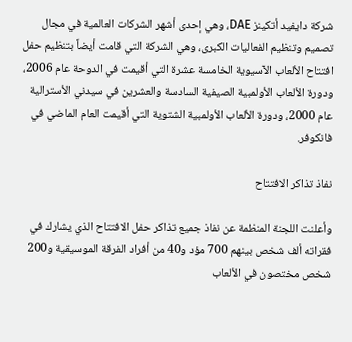شركة دايفيد أتكينز DAE، وهي إحدى أشهر الشركات العالمية في مجال تصميم وتنظيم الفعاليات الكبرى، وهي الشركة التي قامت أيضاً بتنظيم حفل افتتاح الألعاب الآسيوية الخامسة عشرة التي أقيمت في الدوحة عام 2006، ودورة الألعاب الأولمبية الصيفية السادسة والعشرين في سيدني الأسترالية عام 2000، ودورة الألعاب الأولمبية الشتوية التي أقيمت العام الماضي في فانكوفر.

نفاذ تذاكر الافتتاح

وأعلنت اللجنة المنظمة عن نفاذ جميع تذاكر حفل الافتتاح الذي يشارك في فقراته ألف شخص بينهم 700 مؤد و40 من أفراد الفرقة الموسيقية و200 شخص مختصون في الألعاب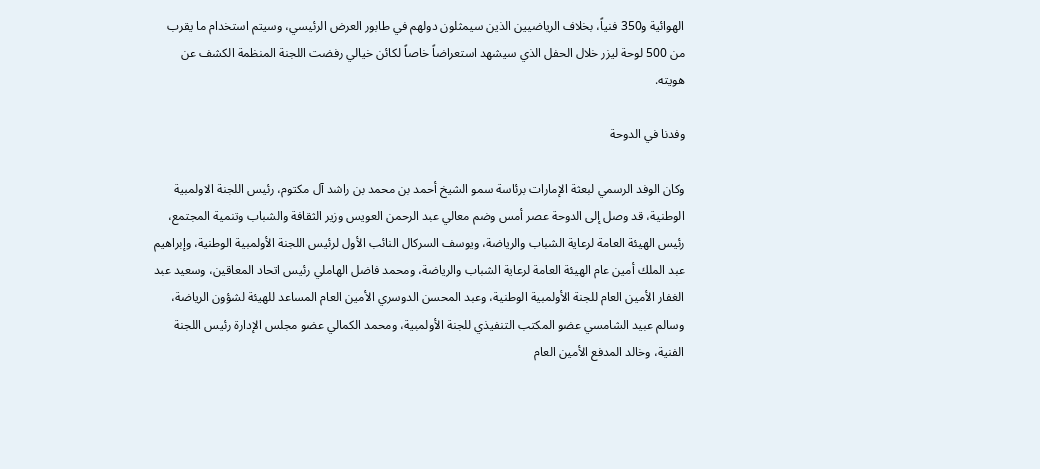الهوائية و350 فنياً، بخلاف الرياضيين الذين سيمثلون دولهم في طابور العرض الرئيسي، وسيتم استخدام ما يقرب من 500 لوحة ليزر خلال الحفل الذي سيشهد استعراضاً خاصاً لكائن خيالي رفضت اللجنة المنظمة الكشف عن هويته.

وفدنا في الدوحة

وكان الوفد الرسمي لبعثة الإمارات برئاسة سمو الشيخ أحمد بن محمد بن راشد آل مكتوم، رئيس اللجنة الاولمبية الوطنية، قد وصل إلى الدوحة عصر أمس وضم معالي عبد الرحمن العويس وزير الثقافة والشباب وتنمية المجتمع، رئيس الهيئة العامة لرعاية الشباب والرياضة، ويوسف السركال النائب الأول لرئيس اللجنة الأولمبية الوطنية، وإبراهيم عبد الملك أمين عام الهيئة العامة لرعاية الشباب والرياضة، ومحمد فاضل الهاملي رئيس اتحاد المعاقين، وسعيد عبد الغفار الأمين العام للجنة الأولمبية الوطنية، وعبد المحسن الدوسري الأمين العام المساعد للهيئة لشؤون الرياضة، وسالم عبيد الشامسي عضو المكتب التنفيذي للجنة الأولمبية، ومحمد الكمالي عضو مجلس الإدارة رئيس اللجنة الفنية، وخالد المدفع الأمين العام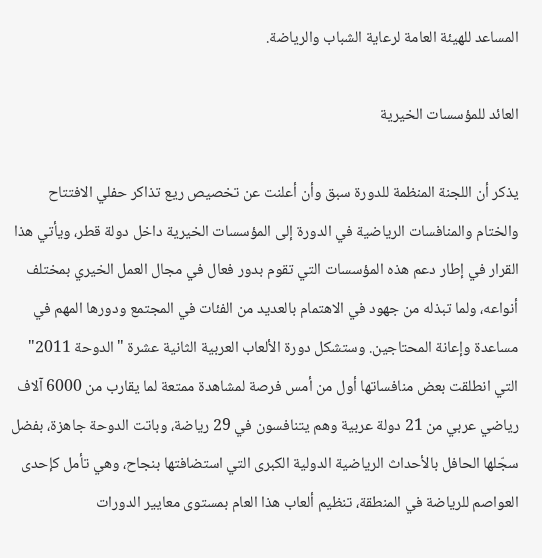المساعد للهيئة العامة لرعاية الشباب والرياضة.

العائد للمؤسسات الخيرية

يذكر أن اللجنة المنظمة للدورة سبق وأن أعلنت عن تخصيص ريع تذاكر حفلي الافتتاح والختام والمنافسات الرياضية في الدورة إلى المؤسسات الخيرية داخل دولة قطر، ويأتي هذا القرار في إطار دعم هذه المؤسسات التي تقوم بدور فعال في مجال العمل الخيري بمختلف أنواعه، ولما تبذله من جهود في الاهتمام بالعديد من الفئات في المجتمع ودورها المهم في مساعدة وإعانة المحتاجين. وستشكل دورة الألعاب العربية الثانية عشرة "الدوحة 2011" التي انطلقت بعض منافساتها أول من أمس فرصة لمشاهدة ممتعة لما يقارب من 6000 آلاف رياضي عربي من 21 دولة عربية وهم يتنافسون في 29 رياضة، وباتت الدوحة جاهزة، بفضل سجّلها الحافل بالأحداث الرياضية الدولية الكبرى التي استضافتها بنجاح، وهي تأمل كإحدى العواصم للرياضة في المنطقة، تنظيم ألعاب هذا العام بمستوى معايير الدورات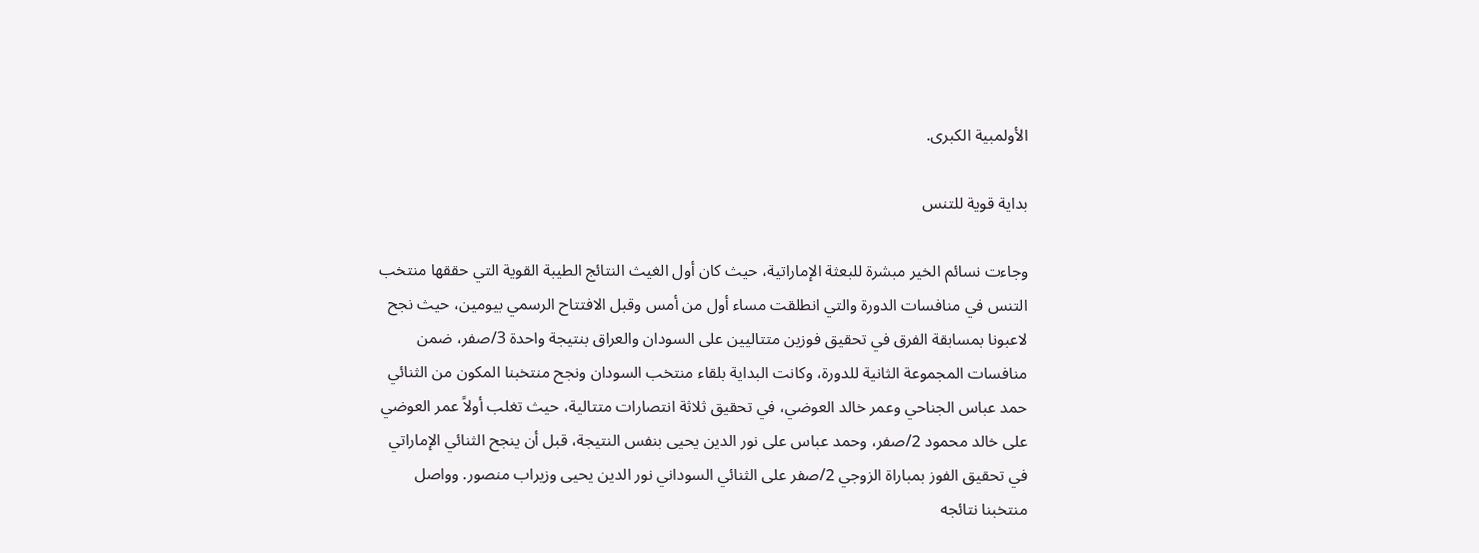الأولمبية الكبرى.

بداية قوية للتنس

وجاءت نسائم الخير مبشرة للبعثة الإماراتية، حيث كان أول الغيث النتائج الطيبة القوية التي حققها منتخب التنس في منافسات الدورة والتي انطلقت مساء أول من أمس وقبل الافتتاح الرسمي بيومين، حيث نجح لاعبونا بمسابقة الفرق في تحقيق فوزين متتاليين على السودان والعراق بنتيجة واحدة 3/صفر، ضمن منافسات المجموعة الثانية للدورة، وكانت البداية بلقاء منتخب السودان ونجح منتخبنا المكون من الثنائي حمد عباس الجناحي وعمر خالد العوضي، في تحقيق ثلاثة انتصارات متتالية، حيث تغلب أولاً عمر العوضي على خالد محمود 2/صفر، وحمد عباس على نور الدين يحيى بنفس النتيجة، قبل أن ينجح الثنائي الإماراتي في تحقيق الفوز بمباراة الزوجي 2/صفر على الثنائي السوداني نور الدين يحيى وزيراب منصور. وواصل منتخبنا نتائجه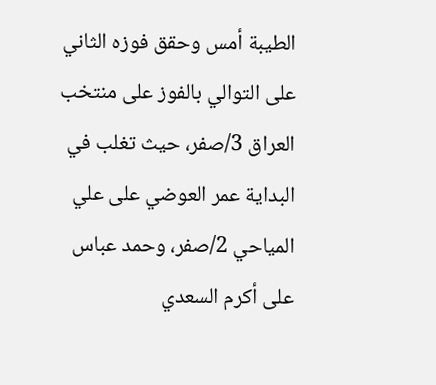الطيبة أمس وحقق فوزه الثاني على التوالي بالفوز على منتخب العراق 3/صفر، حيث تغلب في البداية عمر العوضي على علي المياحي 2/صفر، وحمد عباس على أكرم السعدي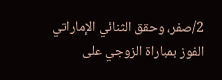2/صفر، وحقق الثنائي الإماراتي الفوز بمباراة الزوجي على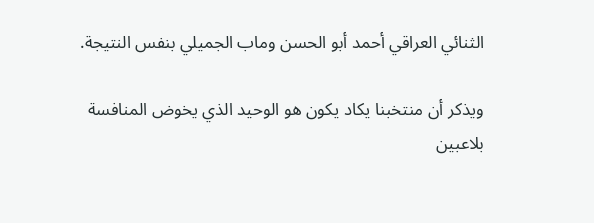الثنائي العراقي أحمد أبو الحسن وماب الجميلي بنفس النتيجة.

ويذكر أن منتخبنا يكاد يكون هو الوحيد الذي يخوض المنافسة بلاعبين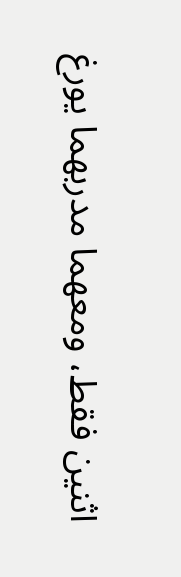اثنين فقط، ومعهما مدربهما يورغ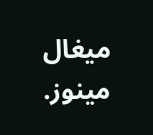ميغال مينوز.